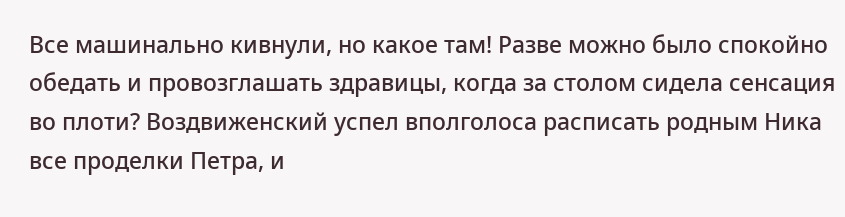Все машинально кивнули, но какое там! Разве можно было спокойно обедать и провозглашать здравицы, когда за столом сидела сенсация во плоти? Воздвиженский успел вполголоса расписать родным Ника все проделки Петра, и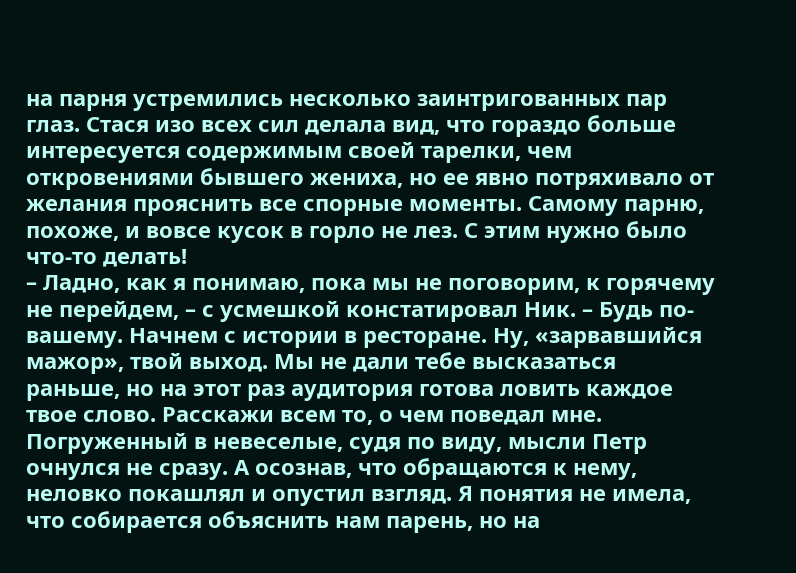на парня устремились несколько заинтригованных пар глаз. Стася изо всех сил делала вид, что гораздо больше интересуется содержимым своей тарелки, чем откровениями бывшего жениха, но ее явно потряхивало от желания прояснить все спорные моменты. Самому парню, похоже, и вовсе кусок в горло не лез. С этим нужно было что-то делать!
– Ладно, как я понимаю, пока мы не поговорим, к горячему не перейдем, – с усмешкой констатировал Ник. – Будь по-вашему. Начнем с истории в ресторане. Ну, «зарвавшийся мажор», твой выход. Мы не дали тебе высказаться раньше, но на этот раз аудитория готова ловить каждое твое слово. Расскажи всем то, о чем поведал мне.
Погруженный в невеселые, судя по виду, мысли Петр очнулся не сразу. А осознав, что обращаются к нему, неловко покашлял и опустил взгляд. Я понятия не имела, что собирается объяснить нам парень, но на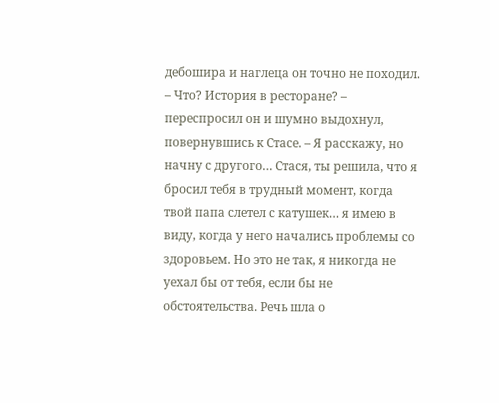дебошира и наглеца он точно не походил.
– Что? История в ресторане? – переспросил он и шумно выдохнул, повернувшись к Стасе. – Я расскажу, но начну с другого… Стася, ты решила, что я бросил тебя в трудный момент, когда твой папа слетел с катушек… я имею в виду, когда у него начались проблемы со здоровьем. Но это не так, я никогда не уехал бы от тебя, если бы не обстоятельства. Речь шла о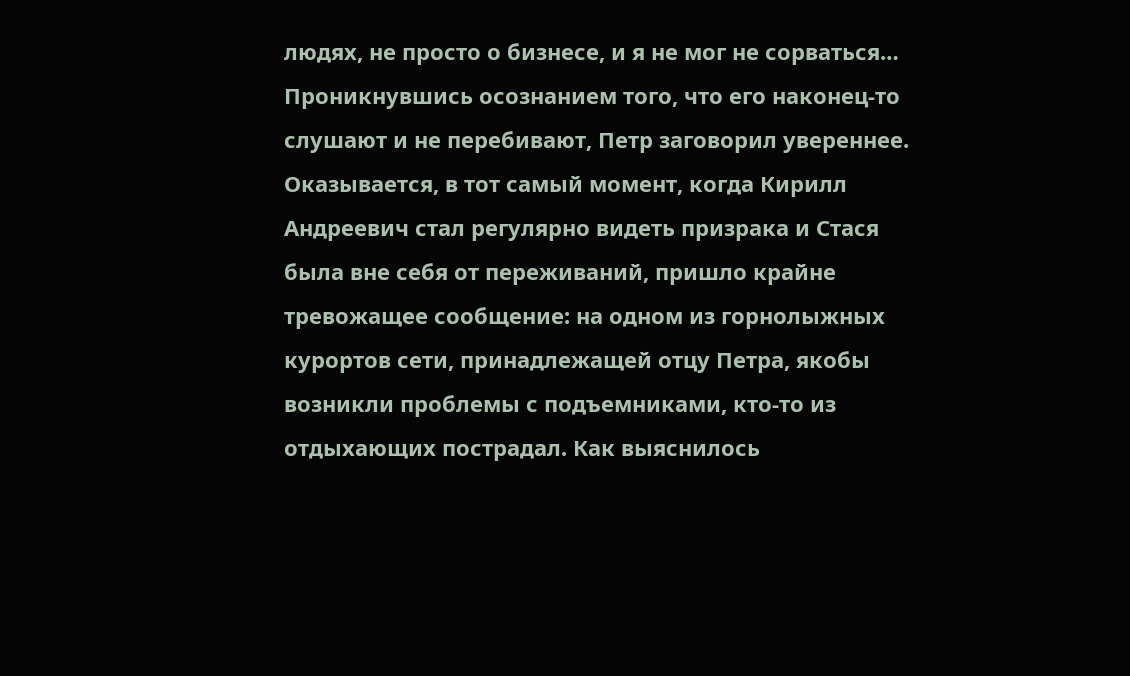людях, не просто о бизнесе, и я не мог не сорваться…
Проникнувшись осознанием того, что его наконец-то слушают и не перебивают, Петр заговорил увереннее. Оказывается, в тот самый момент, когда Кирилл Андреевич стал регулярно видеть призрака и Стася была вне себя от переживаний, пришло крайне тревожащее сообщение: на одном из горнолыжных курортов сети, принадлежащей отцу Петра, якобы возникли проблемы с подъемниками, кто-то из отдыхающих пострадал. Как выяснилось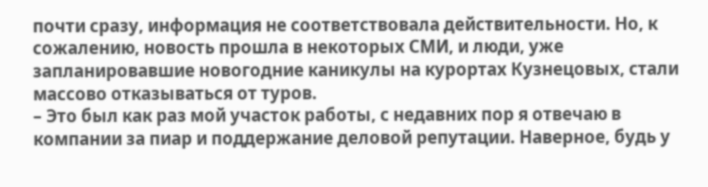почти сразу, информация не соответствовала действительности. Но, к сожалению, новость прошла в некоторых СМИ, и люди, уже запланировавшие новогодние каникулы на курортах Кузнецовых, стали массово отказываться от туров.
– Это был как раз мой участок работы, с недавних пор я отвечаю в компании за пиар и поддержание деловой репутации. Наверное, будь у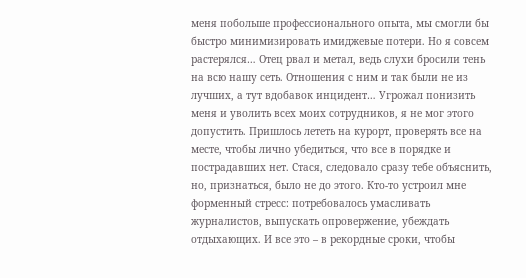меня побольше профессионального опыта, мы смогли бы быстро минимизировать имиджевые потери. Но я совсем растерялся… Отец рвал и метал, ведь слухи бросили тень на всю нашу сеть. Отношения с ним и так были не из лучших, а тут вдобавок инцидент… Угрожал понизить меня и уволить всех моих сотрудников, я не мог этого допустить. Пришлось лететь на курорт, проверять все на месте, чтобы лично убедиться, что все в порядке и пострадавших нет. Стася, следовало сразу тебе объяснить, но, признаться, было не до этого. Кто-то устроил мне форменный стресс: потребовалось умасливать журналистов, выпускать опровержение, убеждать отдыхающих. И все это – в рекордные сроки, чтобы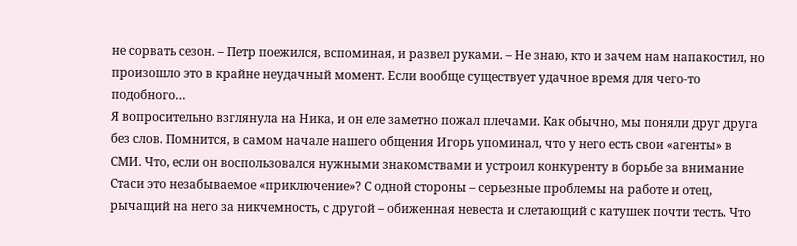не сорвать сезон. – Петр поежился, вспоминая, и развел руками. – Не знаю, кто и зачем нам напакостил, но произошло это в крайне неудачный момент. Если вообще существует удачное время для чего-то подобного…
Я вопросительно взглянула на Ника, и он еле заметно пожал плечами. Как обычно, мы поняли друг друга без слов. Помнится, в самом начале нашего общения Игорь упоминал, что у него есть свои «агенты» в СМИ. Что, если он воспользовался нужными знакомствами и устроил конкуренту в борьбе за внимание Стаси это незабываемое «приключение»? С одной стороны – серьезные проблемы на работе и отец, рычащий на него за никчемность, с другой – обиженная невеста и слетающий с катушек почти тесть. Что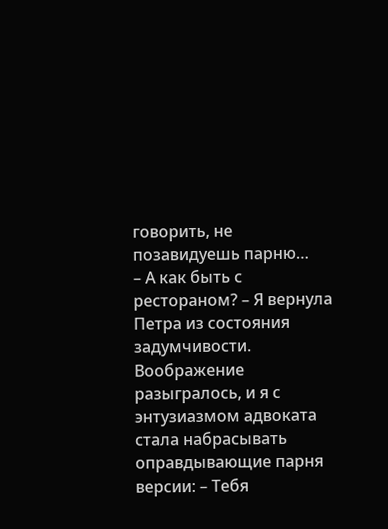говорить, не позавидуешь парню…
– А как быть с рестораном? – Я вернула Петра из состояния задумчивости. Воображение разыгралось, и я с энтузиазмом адвоката стала набрасывать оправдывающие парня версии: – Тебя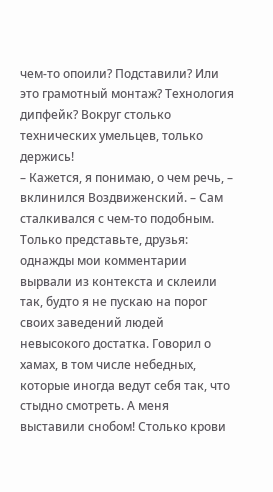чем-то опоили? Подставили? Или это грамотный монтаж? Технология дипфейк? Вокруг столько технических умельцев, только держись!
– Кажется, я понимаю, о чем речь, – вклинился Воздвиженский. – Сам сталкивался с чем-то подобным. Только представьте, друзья: однажды мои комментарии вырвали из контекста и склеили так, будто я не пускаю на порог своих заведений людей невысокого достатка. Говорил о хамах, в том числе небедных, которые иногда ведут себя так, что стыдно смотреть. А меня выставили снобом! Столько крови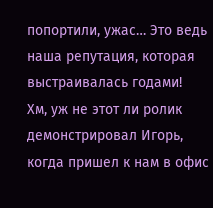попортили, ужас… Это ведь наша репутация, которая выстраивалась годами!
Хм, уж не этот ли ролик демонстрировал Игорь, когда пришел к нам в офис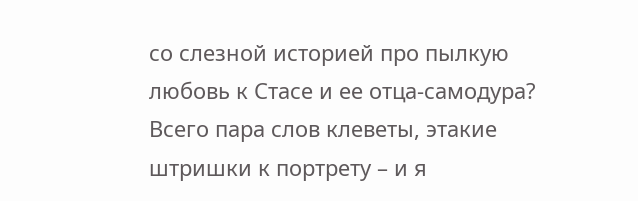со слезной историей про пылкую любовь к Стасе и ее отца-самодура? Всего пара слов клеветы, этакие штришки к портрету – и я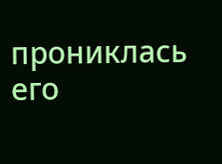прониклась его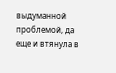выдуманной проблемой, да еще и втянула в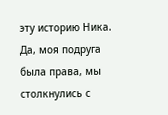эту историю Ника. Да, моя подруга была права, мы столкнулись с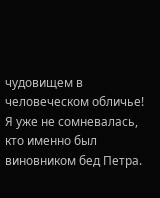чудовищем в человеческом обличье! Я уже не сомневалась, кто именно был виновником бед Петра.